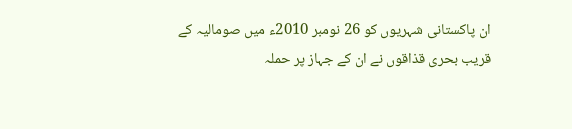ان پاکستانی شہریوں کو 26 نومبر 2010ء میں صومالیہ کے قریب بحری قذاقوں نے ان کے جہاز پر حملہ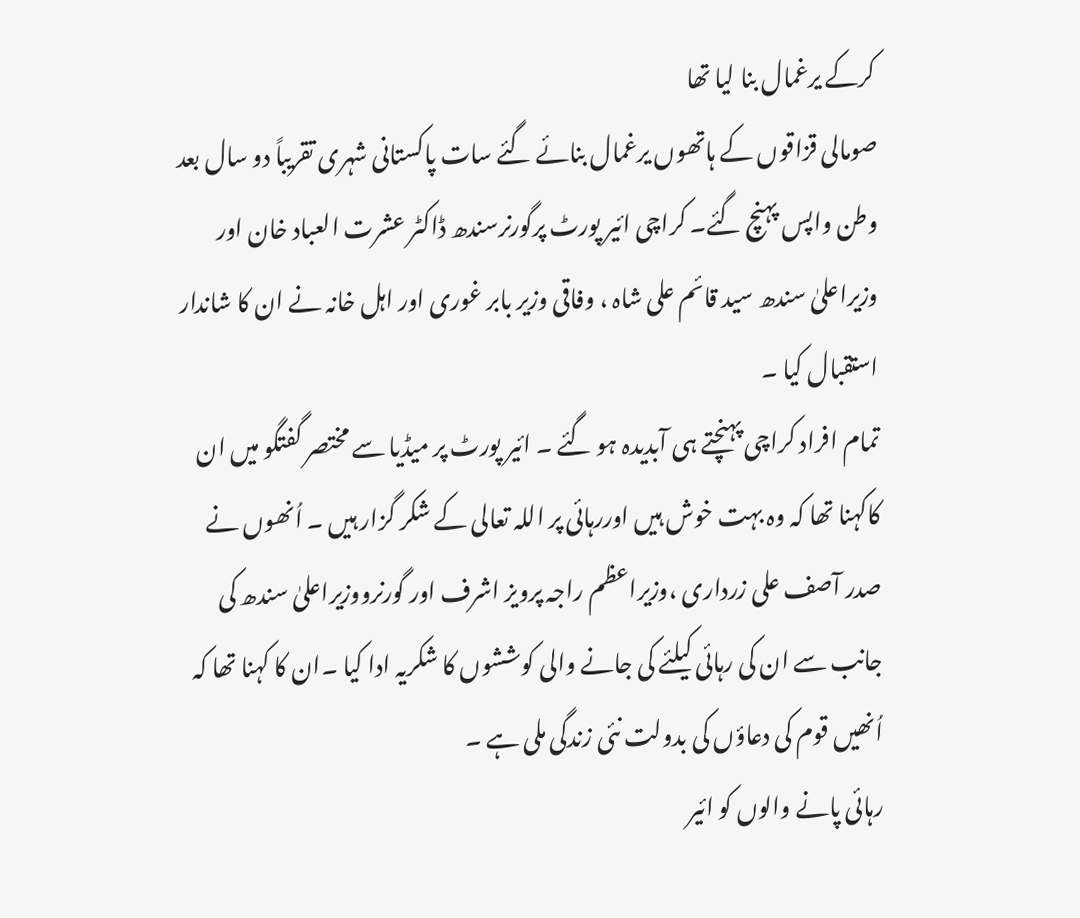کرکے یرغمال بنا لیا تھا
صومالی قزاقوں کے ہاتھوں یرغمال بنائے گئے سات پاکستانی شہری تقریباً دو سال بعد وطن واپس پہنچ گئے۔ کراچی ائیر پورٹ پرگورنرسندھ ڈاکٹر عشرت العباد خان اور وزیراعلیٰ سندھ سید قائم علی شاہ ، وفاقی وزیر بابر غوری اور اہل خانہ نے ان کا شاندار استقبال کیا ۔
تمام افراد کراچی پہنچتے ہی آبدیدہ ہو گئے ۔ ائیر پورٹ پر میڈیا سے مختصر گفتگو میں ان کاکہنا تھا کہ وہ بہت خوش ہیں اوررہائی پر اللہ تعالی کے شکر گزار ہیں ۔ اُنھوں نے صدر آصف علی زرداری ،وزیراعظم راجہ پرویز اشرف اور گورنرووزیراعلیٰ سندھ کی جانب سے ان کی رہائی کیلئے کی جانے والی کوششوں کا شکریہ ادا کیا ۔ان کا کہنا تھا کہ اُنھیں قوم کی دعاؤں کی بدولت نئی زندگی ملی ہے ۔
رہائی پانے والوں کو ائیر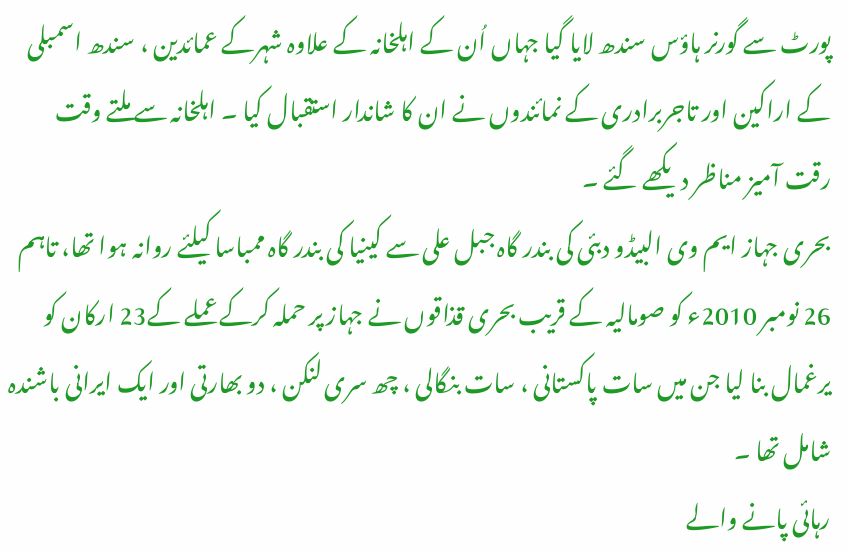پورٹ سے گورنر ہاؤس سندھ لایا گیا جہاں اُن کے اہلخانہ کے علاوہ شہرکے عمائدین ، سندھ اسمبلی کے اراکین اور تاجربرادری کے نمائندوں نے ان کا شاندار استقبال کیا ۔ اہلخانہ سے ملتے وقت رقت آمیز مناظر دیکھے گئے ۔
بحری جہاز ایم وی البیڈو دبئی کی بندر گاہ جبل علی سے کینیا کی بندر گاہ ممباسا کیلئے روانہ ہوا تھا، تاہم 26 نومبر 2010ء کو صومالیہ کے قریب بحری قذاقوں نے جہاز پر حملہ کرکے عملے کے23 ارکان کو یرغمال بنا لیا جن میں سات پاکستانی ، سات بنگالی ، چھ سری لنکن ، دو بھارتی اور ایک ایرانی باشندہ شامل تھا ۔
رہائی پانے والے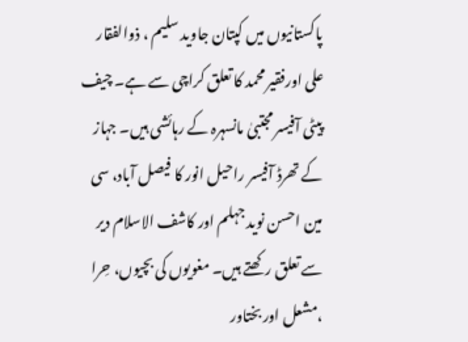پاکستانیوں میں کپتان جاوید سلیم ، ذوالفقار علی اورفقیر محمد کا تعلق کراچی سے ہے۔ چیف پیٹی آفیسر مجتبیٰ مانسہرہ کے رہائشی ہیں۔ جہاز کے تھرڈ آفیسر راحیل انور کا فیصل آباد، سی مین احسن نوید جہلم اور کاشف الاسلام دیر سے تعلق رکھتے ہیں۔ مغویوں کی بچیوں، حِرا ،مشعل اور بختاور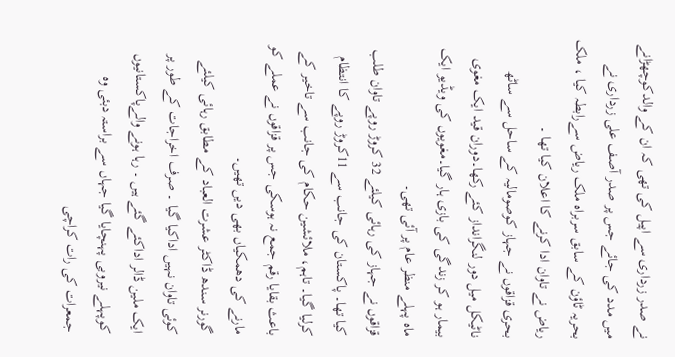نے صدر زرداری سے اپیل کی تھی کہ ان کے والدکوچھڑانے میں مدد کی جائے جس پر صدر آصف علی زرداری نے بحریہ ٹاؤن کے سابق سربراہ ملک ریاض سےرابطہ کیا ، ملک ریاض نے تاوان ادا کرنے کا اعلان کیا تھا ۔
بحری قزاقوں نے جہاز کوصومالیہ کے ساحل سے ساٹھ ناٹیکل میل دور لنگرانداز کئے رکھا۔دوران قید ایک مغوی بیمار ہو کر زندگی کی بازی ہار گیا۔مغویوں کی ویڈیو ایک ماہ پہلے منظر عام پر آئی تھی۔
قزاقوں نے جہاز کی رہائی کیلئے 32 کروڑ روپے تاوان طلب کیا تھا۔ پاکستان کی جانب سے 11کروڑ روپے کا انتظام کرلیا گیا۔ تاہم، ملائشین حکام کی جانب سے تاخیر کے باعث بقایا رقم جمع نہ ہوسکی جس پر قزاقوں نے عملے کو مارنے کی دھمکیاں بھی دیں تھیں۔
گورنر سندھ ڈاکٹر عشرت العباد کے مطابق رہائی کیلئے کوئی تاوان نہیں اداکیا گیا ۔ صرف اخراجات کے طور پر ایک ملین ڈالر اداکئے گئے ہیں ۔ رہا ہونے والےپاکستانیوں کوپہلے نیروبی پہنچایا گیا جہاں سے براستہ دبئی وہ جمعرات کی رات کراچی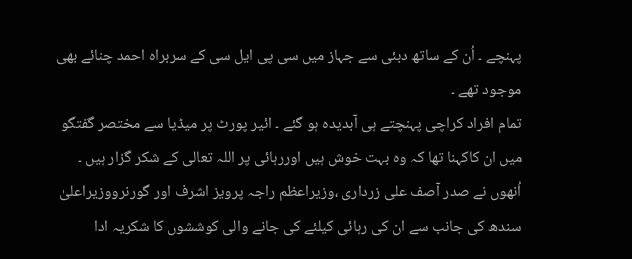پہنچے ۔ اُن کے ساتھ دبئی سے جہاز میں سی پی ایل سی کے سربراہ احمد چنائے بھی موجود تھے ۔
تمام افراد کراچی پہنچتے ہی آبدیدہ ہو گئے ۔ ائیر پورٹ پر میڈیا سے مختصر گفتگو میں ان کاکہنا تھا کہ وہ بہت خوش ہیں اوررہائی پر اللہ تعالی کے شکر گزار ہیں ۔ اُنھوں نے صدر آصف علی زرداری ،وزیراعظم راجہ پرویز اشرف اور گورنرووزیراعلیٰ سندھ کی جانب سے ان کی رہائی کیلئے کی جانے والی کوششوں کا شکریہ ادا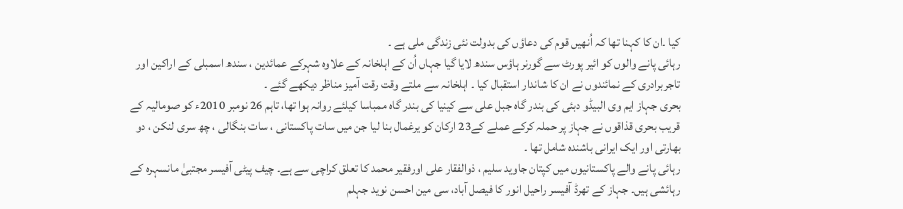کیا ۔ان کا کہنا تھا کہ اُنھیں قوم کی دعاؤں کی بدولت نئی زندگی ملی ہے ۔
رہائی پانے والوں کو ائیر پورٹ سے گورنر ہاؤس سندھ لایا گیا جہاں اُن کے اہلخانہ کے علاوہ شہرکے عمائدین ، سندھ اسمبلی کے اراکین اور تاجربرادری کے نمائندوں نے ان کا شاندار استقبال کیا ۔ اہلخانہ سے ملتے وقت رقت آمیز مناظر دیکھے گئے ۔
بحری جہاز ایم وی البیڈو دبئی کی بندر گاہ جبل علی سے کینیا کی بندر گاہ ممباسا کیلئے روانہ ہوا تھا، تاہم 26 نومبر 2010ء کو صومالیہ کے قریب بحری قذاقوں نے جہاز پر حملہ کرکے عملے کے23 ارکان کو یرغمال بنا لیا جن میں سات پاکستانی ، سات بنگالی ، چھ سری لنکن ، دو بھارتی اور ایک ایرانی باشندہ شامل تھا ۔
رہائی پانے والے پاکستانیوں میں کپتان جاوید سلیم ، ذوالفقار علی اورفقیر محمد کا تعلق کراچی سے ہے۔ چیف پیٹی آفیسر مجتبیٰ مانسہرہ کے رہائشی ہیں۔ جہاز کے تھرڈ آفیسر راحیل انور کا فیصل آباد، سی مین احسن نوید جہلم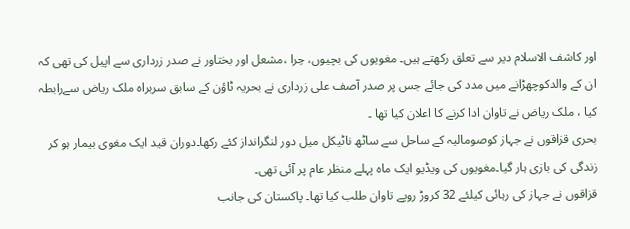اور کاشف الاسلام دیر سے تعلق رکھتے ہیں۔ مغویوں کی بچیوں، حِرا ،مشعل اور بختاور نے صدر زرداری سے اپیل کی تھی کہ ان کے والدکوچھڑانے میں مدد کی جائے جس پر صدر آصف علی زرداری نے بحریہ ٹاؤن کے سابق سربراہ ملک ریاض سےرابطہ کیا ، ملک ریاض نے تاوان ادا کرنے کا اعلان کیا تھا ۔
بحری قزاقوں نے جہاز کوصومالیہ کے ساحل سے ساٹھ ناٹیکل میل دور لنگرانداز کئے رکھا۔دوران قید ایک مغوی بیمار ہو کر زندگی کی بازی ہار گیا۔مغویوں کی ویڈیو ایک ماہ پہلے منظر عام پر آئی تھی۔
قزاقوں نے جہاز کی رہائی کیلئے 32 کروڑ روپے تاوان طلب کیا تھا۔ پاکستان کی جانب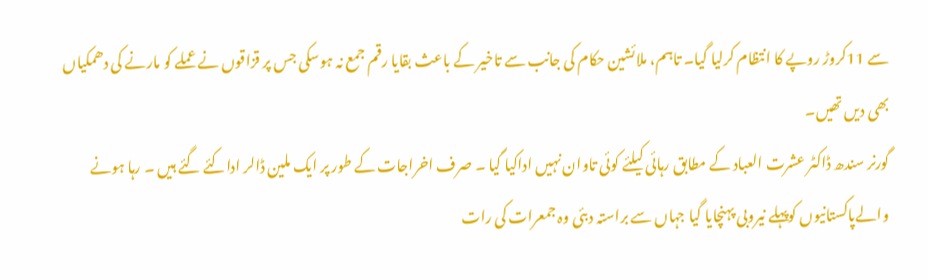سے 11کروڑ روپے کا انتظام کرلیا گیا۔ تاہم، ملائشین حکام کی جانب سے تاخیر کے باعث بقایا رقم جمع نہ ہوسکی جس پر قزاقوں نے عملے کو مارنے کی دھمکیاں بھی دیں تھیں۔
گورنر سندھ ڈاکٹر عشرت العباد کے مطابق رہائی کیلئے کوئی تاوان نہیں اداکیا گیا ۔ صرف اخراجات کے طور پر ایک ملین ڈالر اداکئے گئے ہیں ۔ رہا ہونے والےپاکستانیوں کوپہلے نیروبی پہنچایا گیا جہاں سے براستہ دبئی وہ جمعرات کی رات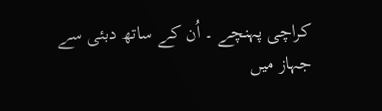کراچی پہنچے ۔ اُن کے ساتھ دبئی سے جہاز میں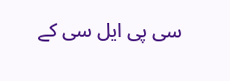سی پی ایل سی کے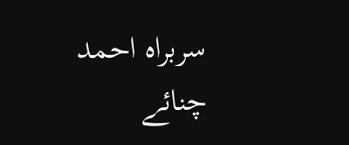سربراہ احمد چنائے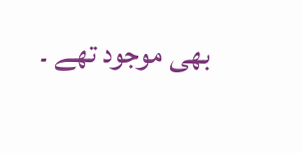بھی موجود تھے ۔